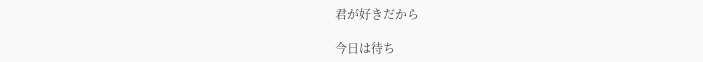君が好きだから

今日は待ち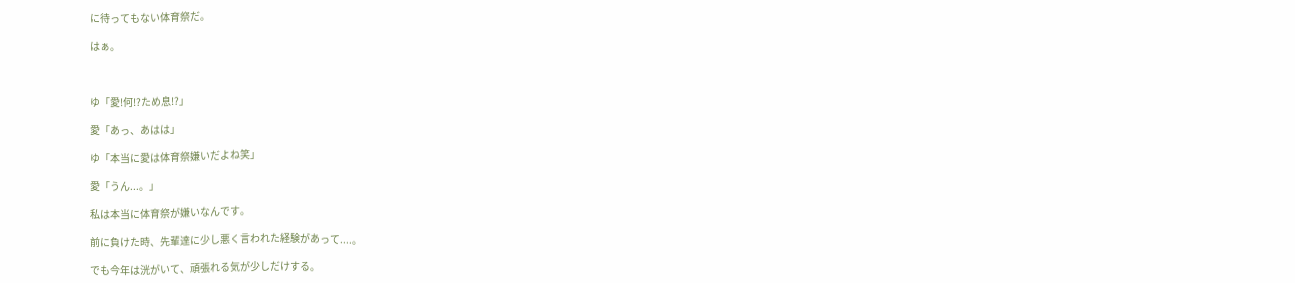に待ってもない体育祭だ。

はぁ。



ゆ「愛!何!?ため息!?」

愛「あっ、あはは」

ゆ「本当に愛は体育祭嫌いだよね笑」

愛「うん...。」

私は本当に体育祭が嫌いなんです。

前に負けた時、先輩達に少し悪く言われた経験があって....。

でも今年は洸がいて、頑張れる気が少しだけする。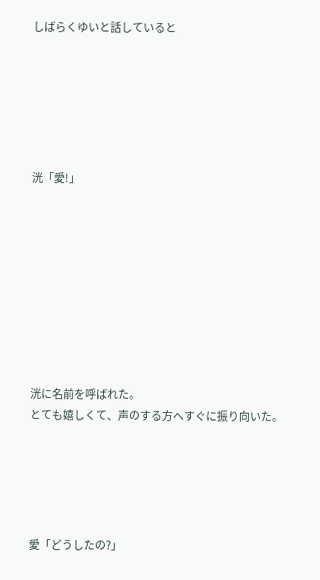しばらくゆいと話していると






洸「愛!」









洸に名前を呼ばれた。
とても嬉しくて、声のする方へすぐに振り向いた。





愛「どうしたの?」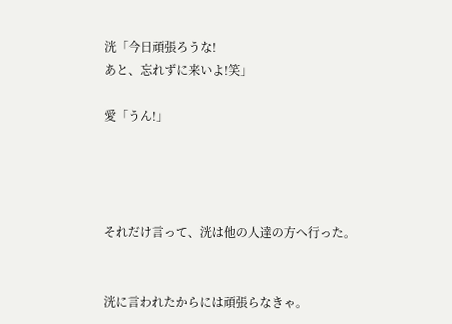洸「今日頑張ろうな!
あと、忘れずに来いよ!笑」

愛「うん!」




それだけ言って、洸は他の人達の方へ行った。


洸に言われたからには頑張らなきゃ。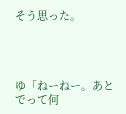そう思った。




ゆ「ねーねー。あとでって何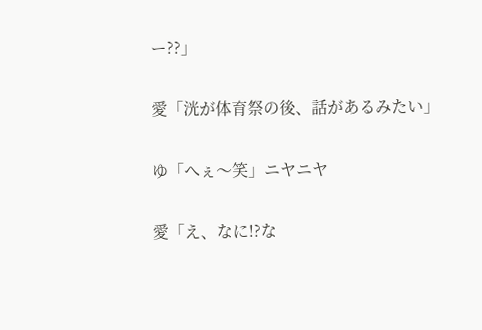ー??」

愛「洸が体育祭の後、話があるみたい」

ゆ「へぇ〜笑」ニヤニヤ

愛「え、なに!?な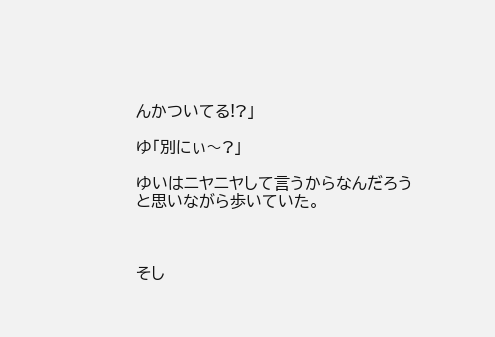んかついてる!?」

ゆ「別にぃ〜?」

ゆいはニヤニヤして言うからなんだろうと思いながら歩いていた。



そし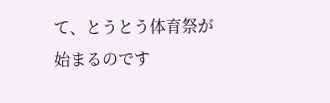て、とうとう体育祭が始まるのです